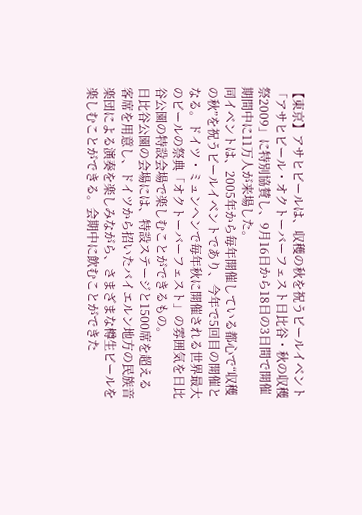【東京】アサヒビールは、収穫の秋を祝うビールイベント「アサヒビール・オクトーバーフェスト日比谷・秋の収穫祭2009」に特別協賛し、9月16日から18日の3日間で開催期間中に11万人が来場した。
同イベントは、2005年から毎年開催している都心で“収穫の秋”を祝うビールイベントであり、今年で5回目の開催となる。ドイツ・ミュンヘンで毎年秋に開催される世界最大のビールの祭典「オクトーバーフェスト」の雰囲気を日比谷公園の特設会場で楽しむことができるもの。
日比谷公園の会場には、特設ステージと1500席を超える客席を用意し、ドイツから招いたバイエルン地方の民族音楽団による演奏を楽しみながら、さまざまな樽生ビールを楽しむことができる。会期中に飲むことができた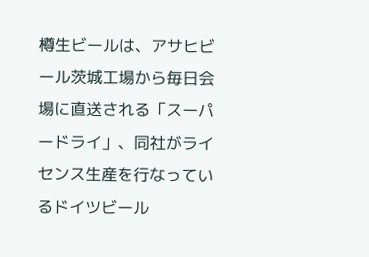樽生ビールは、アサヒビール茨城工場から毎日会場に直送される「スーパードライ」、同社がライセンス生産を行なっているドイツビール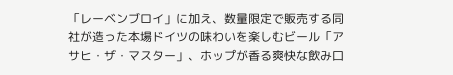「レーベンブロイ」に加え、数量限定で販売する同社が造った本場ドイツの味わいを楽しむビール「アサヒ・ザ・マスター」、ホップが香る爽快な飲み口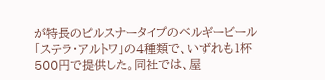が特長のピルスナータイプのベルギービール「ステラ・アルトワ」の4種類で、いずれも1杯500円で提供した。同社では、屋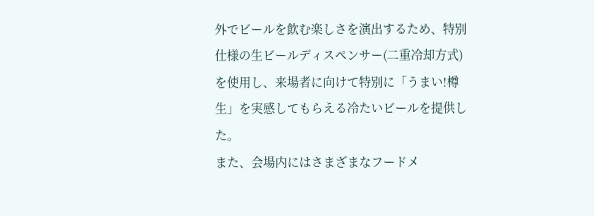外でビールを飲む楽しさを演出するため、特別仕様の生ビールディスペンサー(二重冷却方式)を使用し、来場者に向けて特別に「うまい!樽生」を実感してもらえる冷たいビールを提供した。
また、会場内にはさまざまなフードメ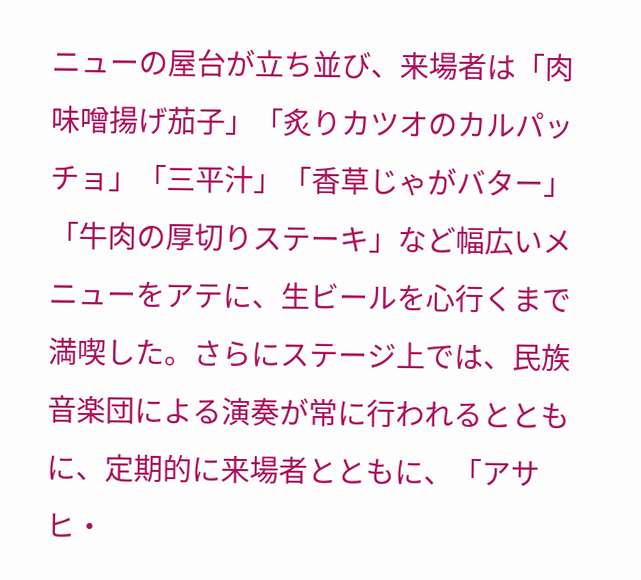ニューの屋台が立ち並び、来場者は「肉味噌揚げ茄子」「炙りカツオのカルパッチョ」「三平汁」「香草じゃがバター」「牛肉の厚切りステーキ」など幅広いメニューをアテに、生ビールを心行くまで満喫した。さらにステージ上では、民族音楽団による演奏が常に行われるとともに、定期的に来場者とともに、「アサヒ・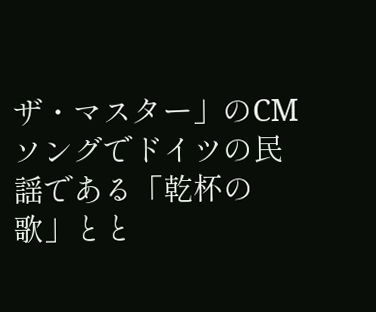ザ・マスター」のCMソングでドイツの民謡である「乾杯の歌」とと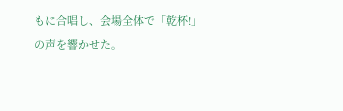もに合唱し、会場全体で「乾杯!」の声を響かせた。